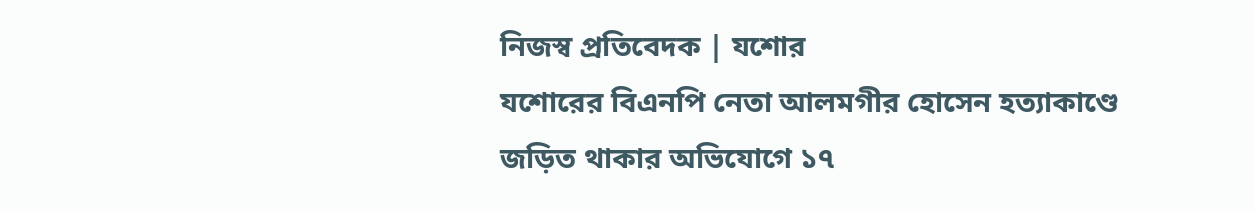নিজস্ব প্রতিবেদক | যশোর
যশোরের বিএনপি নেতা আলমগীর হোসেন হত্যাকাণ্ডে জড়িত থাকার অভিযোগে ১৭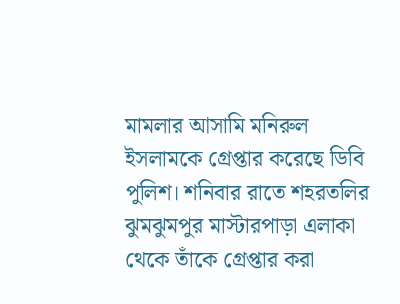মামলার আসামি মনিরুল ইসলামকে গ্রেপ্তার করেছে ডিবি পুলিশ। শনিবার রাতে শহরতলির ঝুমঝুমপুর মাস্টারপাড়া এলাকা থেকে তাঁকে গ্রেপ্তার করা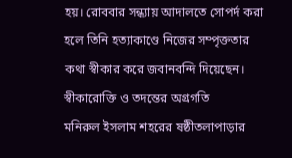হয়। রোববার সন্ধ্যায় আদালতে সোপর্দ করা হলে তিনি হত্যাকাণ্ডে নিজের সম্পৃক্ততার কথা স্বীকার করে জবানবন্দি দিয়েছেন।
স্বীকারোক্তি ও তদন্তের অগ্রগতি
মনিরুল ইসলাম শহরের ষষ্ঠীতলাপাড়ার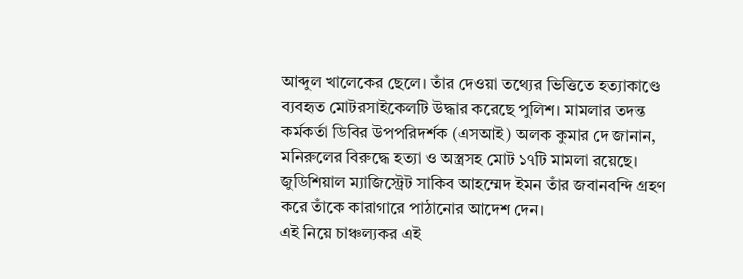আব্দুল খালেকের ছেলে। তাঁর দেওয়া তথ্যের ভিত্তিতে হত্যাকাণ্ডে ব্যবহৃত মোটরসাইকেলটি উদ্ধার করেছে পুলিশ। মামলার তদন্ত কর্মকর্তা ডিবির উপপরিদর্শক (এসআই) অলক কুমার দে জানান, মনিরুলের বিরুদ্ধে হত্যা ও অস্ত্রসহ মোট ১৭টি মামলা রয়েছে। জুডিশিয়াল ম্যাজিস্ট্রেট সাকিব আহম্মেদ ইমন তাঁর জবানবন্দি গ্রহণ করে তাঁকে কারাগারে পাঠানোর আদেশ দেন।
এই নিয়ে চাঞ্চল্যকর এই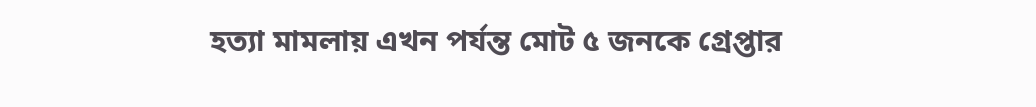হত্যা মামলায় এখন পর্যন্ত মোট ৫ জনকে গ্রেপ্তার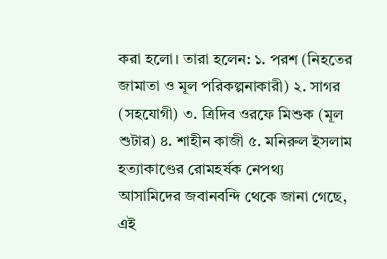করা হলো। তারা হলেন: ১. পরশ (নিহতের জামাতা ও মূল পরিকল্পনাকারী) ২. সাগর (সহযোগী) ৩. ত্রিদিব ওরফে মিশুক (মূল শুটার) ৪. শাহীন কাজী ৫. মনিরুল ইসলাম
হত্যাকাণ্ডের রোমহর্ষক নেপথ্য
আসামিদের জবানবন্দি থেকে জানা গেছে, এই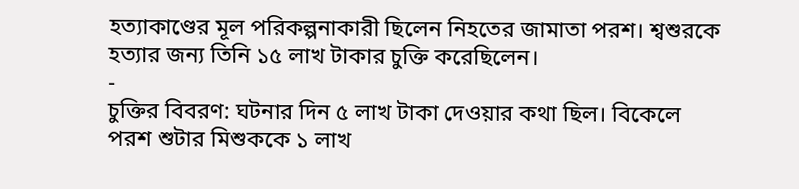হত্যাকাণ্ডের মূল পরিকল্পনাকারী ছিলেন নিহতের জামাতা পরশ। শ্বশুরকে হত্যার জন্য তিনি ১৫ লাখ টাকার চুক্তি করেছিলেন।
-
চুক্তির বিবরণ: ঘটনার দিন ৫ লাখ টাকা দেওয়ার কথা ছিল। বিকেলে পরশ শুটার মিশুককে ১ লাখ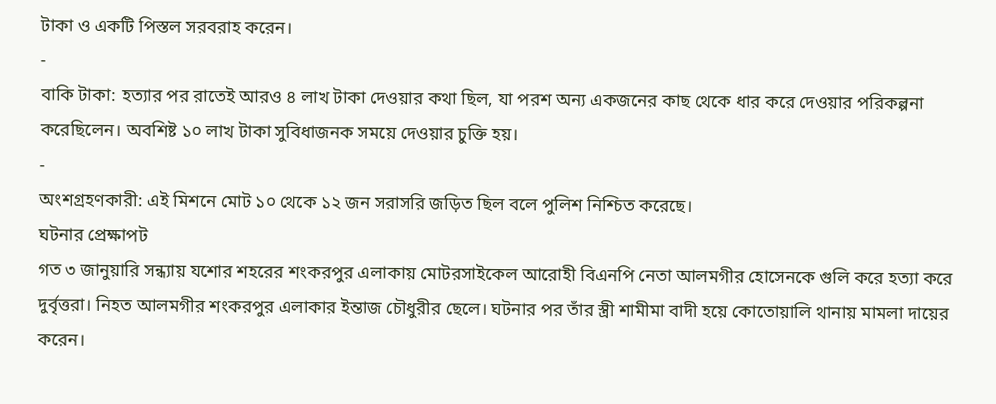টাকা ও একটি পিস্তল সরবরাহ করেন।
-
বাকি টাকা: হত্যার পর রাতেই আরও ৪ লাখ টাকা দেওয়ার কথা ছিল, যা পরশ অন্য একজনের কাছ থেকে ধার করে দেওয়ার পরিকল্পনা করেছিলেন। অবশিষ্ট ১০ লাখ টাকা সুবিধাজনক সময়ে দেওয়ার চুক্তি হয়।
-
অংশগ্রহণকারী: এই মিশনে মোট ১০ থেকে ১২ জন সরাসরি জড়িত ছিল বলে পুলিশ নিশ্চিত করেছে।
ঘটনার প্রেক্ষাপট
গত ৩ জানুয়ারি সন্ধ্যায় যশোর শহরের শংকরপুর এলাকায় মোটরসাইকেল আরোহী বিএনপি নেতা আলমগীর হোসেনকে গুলি করে হত্যা করে দুর্বৃত্তরা। নিহত আলমগীর শংকরপুর এলাকার ইন্তাজ চৌধুরীর ছেলে। ঘটনার পর তাঁর স্ত্রী শামীমা বাদী হয়ে কোতোয়ালি থানায় মামলা দায়ের করেন।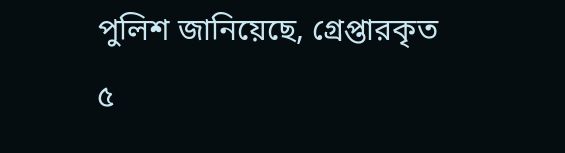পুলিশ জানিয়েছে, গ্রেপ্তারকৃত ৫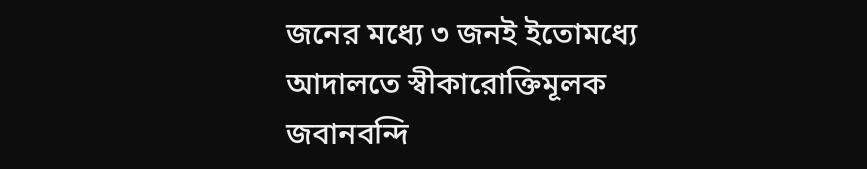জনের মধ্যে ৩ জনই ইতোমধ্যে আদালতে স্বীকারোক্তিমূলক জবানবন্দি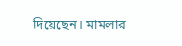দিয়েছেন। মামলার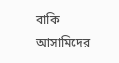বাকি আসামিদের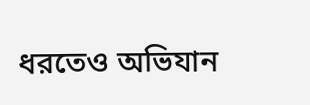ধরতেও অভিযান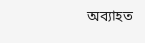অব্যাহত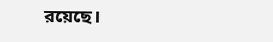রয়েছে।